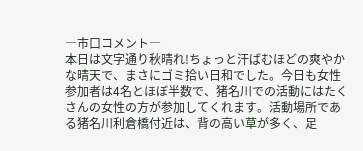―市口コメント―
本日は文字通り秋晴れ!ちょっと汗ばむほどの爽やかな晴天で、まさにゴミ拾い日和でした。今日も女性参加者は4名とほぼ半数で、猪名川での活動にはたくさんの女性の方が参加してくれます。活動場所である猪名川利倉橋付近は、背の高い草が多く、足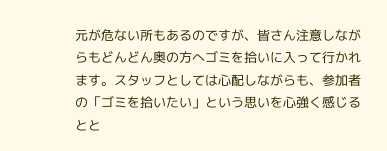元が危ない所もあるのですが、皆さん注意しながらもどんどん奥の方へゴミを拾いに入って行かれます。スタッフとしては心配しながらも、参加者の「ゴミを拾いたい」という思いを心強く感じるとと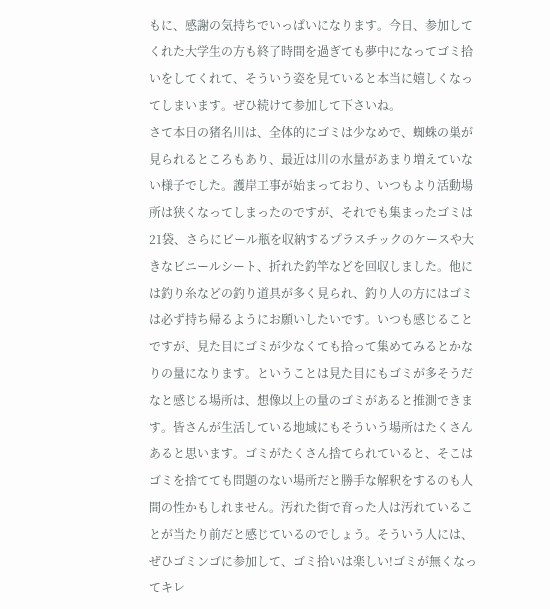もに、感謝の気持ちでいっぱいになります。今日、参加してくれた大学生の方も終了時間を過ぎても夢中になってゴミ拾いをしてくれて、そういう姿を見ていると本当に嬉しくなってしまいます。ぜひ続けて参加して下さいね。
さて本日の猪名川は、全体的にゴミは少なめで、蜘蛛の巣が見られるところもあり、最近は川の水量があまり増えていない様子でした。護岸工事が始まっており、いつもより活動場所は狭くなってしまったのですが、それでも集まったゴミは21袋、さらにビール瓶を収納するプラスチックのケースや大きなビニールシート、折れた釣竿などを回収しました。他には釣り糸などの釣り道具が多く見られ、釣り人の方にはゴミは必ず持ち帰るようにお願いしたいです。いつも感じることですが、見た目にゴミが少なくても拾って集めてみるとかなりの量になります。ということは見た目にもゴミが多そうだなと感じる場所は、想像以上の量のゴミがあると推測できます。皆さんが生活している地域にもそういう場所はたくさんあると思います。ゴミがたくさん捨てられていると、そこはゴミを捨てても問題のない場所だと勝手な解釈をするのも人間の性かもしれません。汚れた街で育った人は汚れていることが当たり前だと感じているのでしょう。そういう人には、ぜひゴミンゴに参加して、ゴミ拾いは楽しい!ゴミが無くなってキレ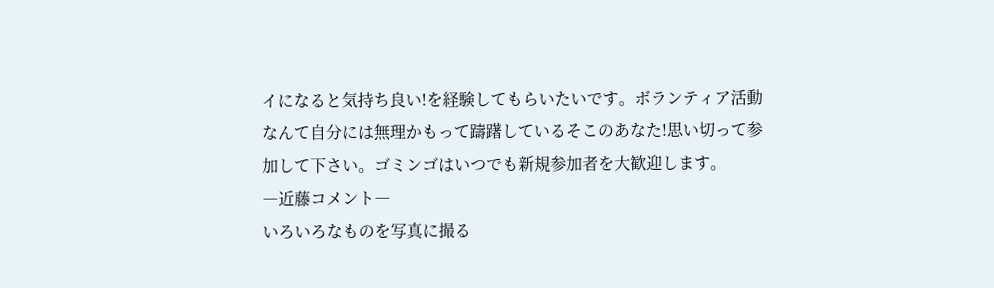イになると気持ち良い!を経験してもらいたいです。ボランティア活動なんて自分には無理かもって躊躇しているそこのあなた!思い切って参加して下さい。ゴミンゴはいつでも新規参加者を大歓迎します。
―近藤コメント―
いろいろなものを写真に撮る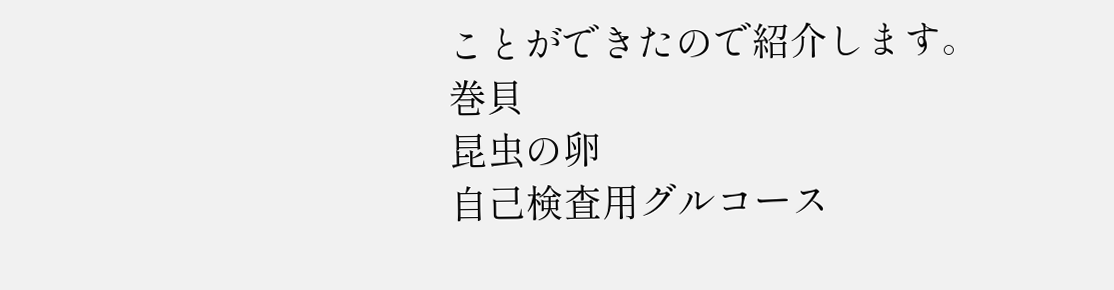ことができたので紹介します。
巻貝
昆虫の卵
自己検査用グルコース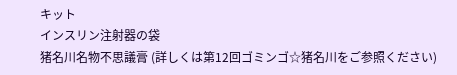キット
インスリン注射器の袋
猪名川名物不思議膏 (詳しくは第12回ゴミンゴ☆猪名川をご参照ください)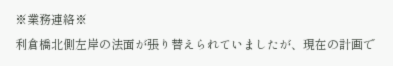※業務連絡※
利倉橋北側左岸の法面が張り替えられていましたが、現在の計画で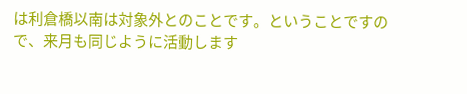は利倉橋以南は対象外とのことです。ということですので、来月も同じように活動します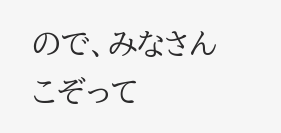ので、みなさんこぞって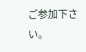ご参加下さい。